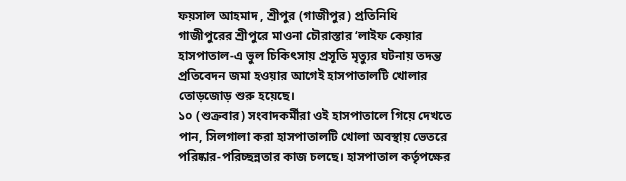ফয়সাল আহমাদ , শ্রীপুর (গাজীপুর) প্রতিনিধি
গাজীপুরের শ্রীপুরে মাওনা চৌরাস্তার ‘লাইফ কেয়ার হাসপাতাল-এ ভুল চিকিৎসায় প্রসূতি মৃত্যুর ঘটনায় তদন্ত প্রতিবেদন জমা হওয়ার আগেই হাসপাতালটি খোলার তোড়জোড় শুরু হয়েছে।
১০ (শুক্রবার) সংবাদকর্মীরা ওই হাসপাতালে গিয়ে দেখতে পান, সিলগালা করা হাসপাতালটি খোলা অবস্থায় ভেতরে পরিষ্কার-পরিচ্ছন্নতার কাজ চলছে। হাসপাতাল কর্তৃপক্ষের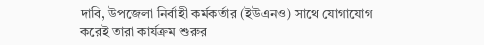দাবি, উপজেলা নির্বাহী কর্মকর্তার (ইউএনও) সাথে যোগাযোগ করেই তারা কার্যক্রম শুরুর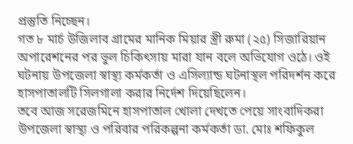প্রস্তুতি নিচ্ছেন।
গত ৮ মার্চ উজিলাব গ্রামের মানিক মিয়ার স্ত্রী রুমা (২৫) সিজারিয়ান অপারেশনের পর ভুল চিকিৎসায় মারা যান বলে অভিযোগ ওঠে। ওই ঘটনায় উপজেলা স্বাস্থ্য কর্মকর্তা ও এসিল্যান্ড ঘটনাস্থল পরিদর্শন করে হাসপাতালটি সিলগালা করার নির্দেশ দিয়েছিলেন।
তবে আজ সরেজমিনে হাসপাতাল খোলা দেখতে পেয়ে সাংবাদিকরা উপজেলা স্বাস্থ্য ও পরিবার পরিকল্পনা কর্মকর্তা ডা. মোঃ শফিকুল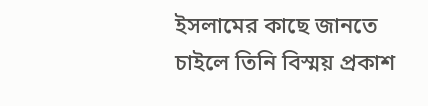ইসলামের কাছে জানতে চাইলে তিনি বিস্ময় প্রকাশ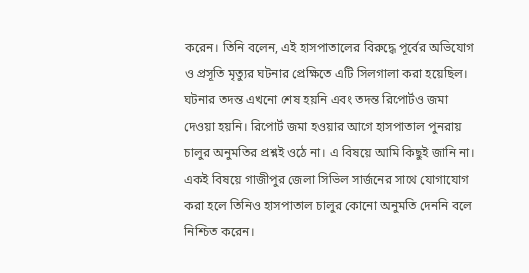করেন। তিনি বলেন, এই হাসপাতালের বিরুদ্ধে পূর্বের অভিযোগ ও প্রসূতি মৃত্যুর ঘটনার প্রেক্ষিতে এটি সিলগালা করা হয়েছিল। ঘটনার তদন্ত এখনো শেষ হয়নি এবং তদন্ত রিপোর্টও জমা দেওয়া হয়নি। রিপোর্ট জমা হওয়ার আগে হাসপাতাল পুনরায় চালুর অনুমতির প্রশ্নই ওঠে না। এ বিষয়ে আমি কিছুই জানি না।
একই বিষয়ে গাজীপুর জেলা সিভিল সার্জনের সাথে যোগাযোগ করা হলে তিনিও হাসপাতাল চালুর কোনো অনুমতি দেননি বলে নিশ্চিত করেন।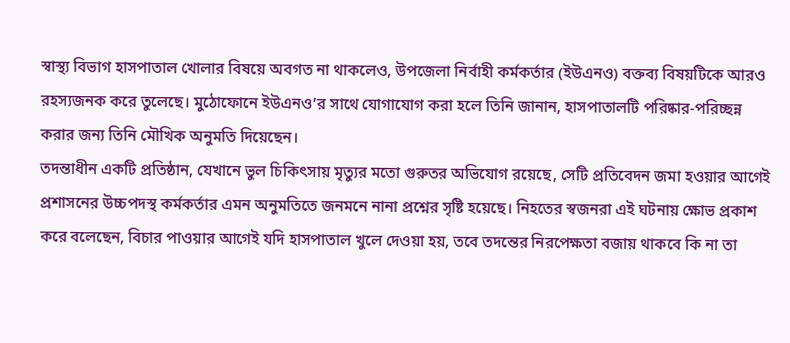স্বাস্থ্য বিভাগ হাসপাতাল খোলার বিষয়ে অবগত না থাকলেও, উপজেলা নির্বাহী কর্মকর্তার (ইউএনও) বক্তব্য বিষয়টিকে আরও রহস্যজনক করে তুলেছে। মুঠোফোনে ইউএনও’র সাথে যোগাযোগ করা হলে তিনি জানান, হাসপাতালটি পরিষ্কার-পরিচ্ছন্ন করার জন্য তিনি মৌখিক অনুমতি দিয়েছেন।
তদন্তাধীন একটি প্রতিষ্ঠান, যেখানে ভুল চিকিৎসায় মৃত্যুর মতো গুরুতর অভিযোগ রয়েছে, সেটি প্রতিবেদন জমা হওয়ার আগেই প্রশাসনের উচ্চপদস্থ কর্মকর্তার এমন অনুমতিতে জনমনে নানা প্রশ্নের সৃষ্টি হয়েছে। নিহতের স্বজনরা এই ঘটনায় ক্ষোভ প্রকাশ করে বলেছেন, বিচার পাওয়ার আগেই যদি হাসপাতাল খুলে দেওয়া হয়, তবে তদন্তের নিরপেক্ষতা বজায় থাকবে কি না তা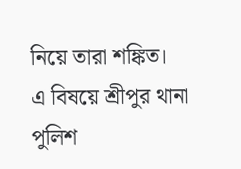নিয়ে তারা শঙ্কিত।
এ বিষয়ে শ্রীপুর থানা পুলিশ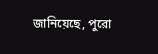জানিয়েছে, পুরো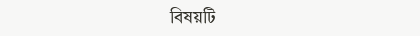বিষয়টি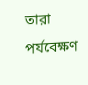তারা পর্যবেক্ষণ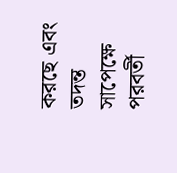করছে এবং তদন্ত সাপেক্ষে পরবর্তী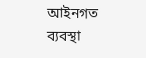আইনগত ব্যবস্থা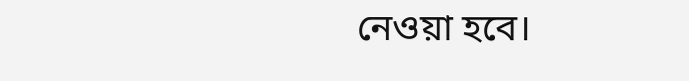নেওয়া হবে।